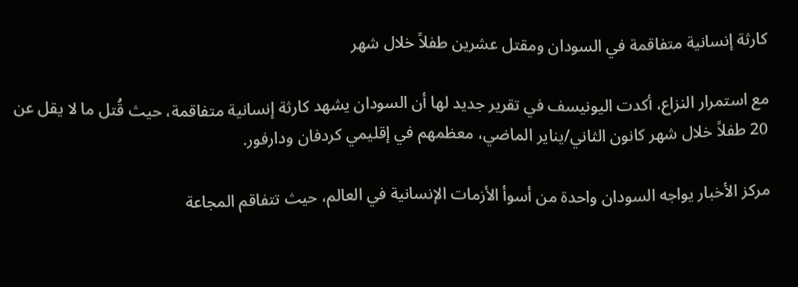كارثة إنسانية متفاقمة في السودان ومقتل عشرين طفلاً خلال شهر

مع استمرار النزاع، أكدت اليونيسف في تقرير جديد لها أن السودان يشهد كارثة إنسانية متفاقمة، حيث قُتل ما لا يقل عن 20 طفلاً خلال شهر كانون الثاني/يناير الماضي، معظمهم في إقليمي كردفان ودارفور.

مركز الأخبار يواجه السودان واحدة من أسوأ الأزمات الإنسانية في العالم، حيث تتفاقم المجاعة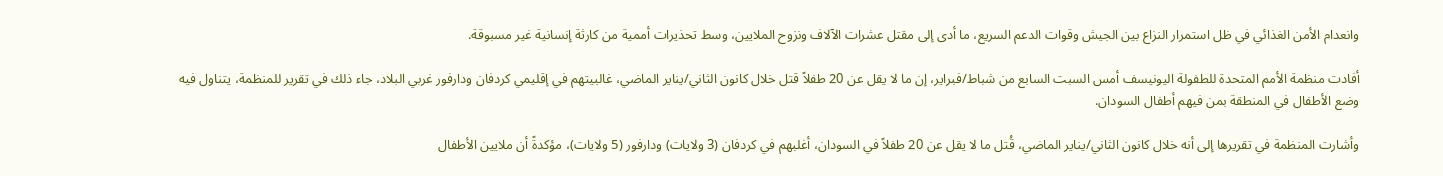وانعدام الأمن الغذائي في ظل استمرار النزاع بين الجيش وقوات الدعم السريع، ما أدى إلى مقتل عشرات الآلاف ونزوح الملايين، وسط تحذيرات أممية من كارثة إنسانية غير مسبوقة.

أفادت منظمة الأمم المتحدة للطفولة اليونيسف أمس السبت السابع من شباط/فبراير، إن ما لا يقل عن 20 طفلاً قتل خلال كانون الثاني/يناير الماضي، غالبيتهم في إقليمي كردفان ودارفور غربي البلاد، جاء ذلك في تقرير للمنظمة، يتناول فيه وضع الأطفال في المنطقة بمن فيهم أطفال السودان.

وأشارت المنظمة في تقريرها إلى أنه خلال كانون الثاني/يناير الماضي، قُتل ما لا يقل عن 20 طفلاً في السودان، أغلبهم في كردفان (3 ولايات) ودارفور (5 ولايات)، مؤكدةً أن ملايين الأطفال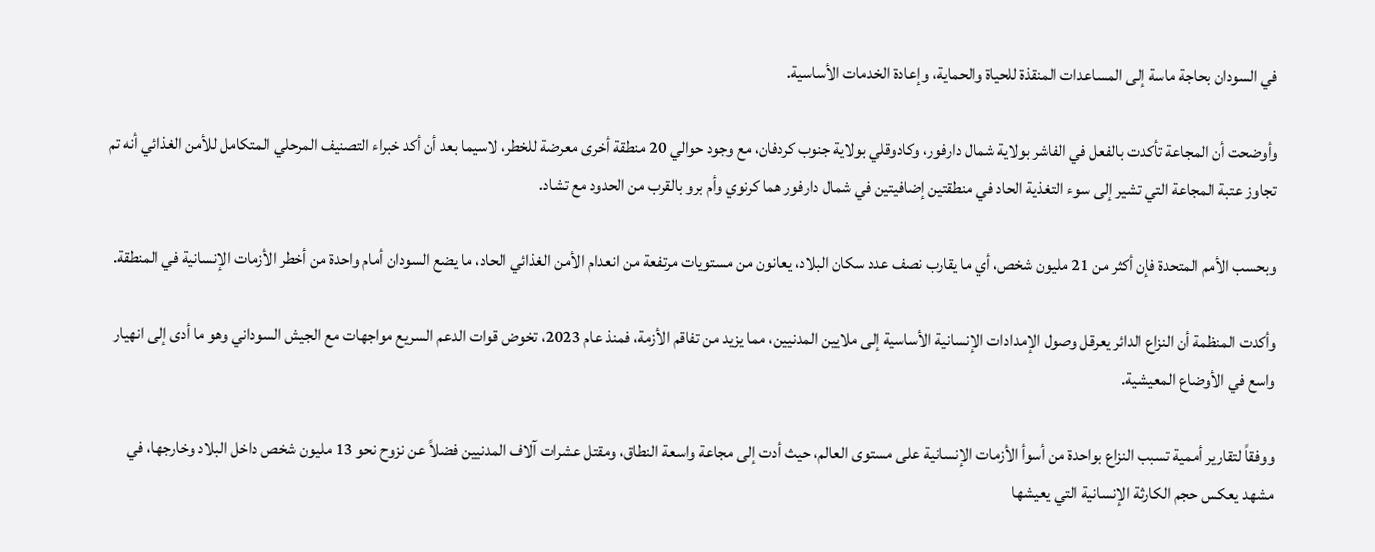في السودان بحاجة ماسة إلى المساعدات المنقذة للحياة والحماية، وإعادة الخدمات الأساسية.

وأوضحت أن المجاعة تأكدت بالفعل في الفاشر بولاية شمال دارفور، وكادوقلي بولاية جنوب كردفان، مع وجود حوالي 20 منطقة أخرى معرضة للخطر، لاسيما بعد أن أكد خبراء التصنيف المرحلي المتكامل للأمن الغذائي أنه تم تجاوز عتبة المجاعة التي تشير إلى سوء التغذية الحاد في منطقتين إضافيتين في شمال دارفور هما كرنوي وأم برو بالقرب من الحدود مع تشاد.

وبحسب الأمم المتحدة فإن أكثر من 21 مليون شخص، أي ما يقارب نصف عدد سكان البلاد، يعانون من مستويات مرتفعة من انعدام الأمن الغذائي الحاد، ما يضع السودان أمام واحدة من أخطر الأزمات الإنسانية في المنطقة.

وأكدت المنظمة أن النزاع الدائر يعرقل وصول الإمدادات الإنسانية الأساسية إلى ملايين المدنيين، مما يزيد من تفاقم الأزمة، فمنذ عام 2023، تخوض قوات الدعم السريع مواجهات مع الجيش السوداني وهو ما أدى إلى انهيار واسع في الأوضاع المعيشية.

ووفقاً لتقارير أممية تسبب النزاع بواحدة من أسوأ الأزمات الإنسانية على مستوى العالم، حيث أدت إلى مجاعة واسعة النطاق، ومقتل عشرات آلاف المدنيين فضلاً عن نزوح نحو 13 مليون شخص داخل البلاد وخارجها، في مشهد يعكس حجم الكارثة الإنسانية التي يعيشها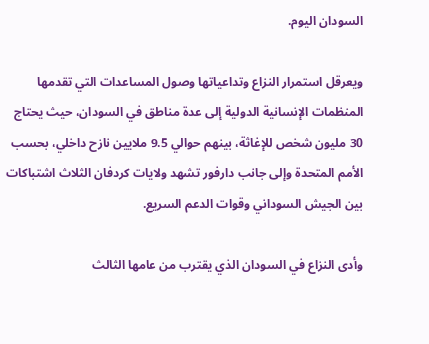السودان اليوم.

ويعرقل استمرار النزاع وتداعياتها وصول المساعدات التي تقدمها المنظمات الإنسانية الدولية إلى عدة مناطق في السودان، حيث يحتاج 30 مليون شخص للإغاثة، بينهم حوالي 9.5 ملايين نازح داخلي، بحسب الأمم المتحدة وإلى جانب دارفور تشهد ولايات كردفان الثلاث اشتباكات بين الجيش السوداني وقوات الدعم السريع.

وأدى النزاع في السودان الذي يقترب من عامها الثالث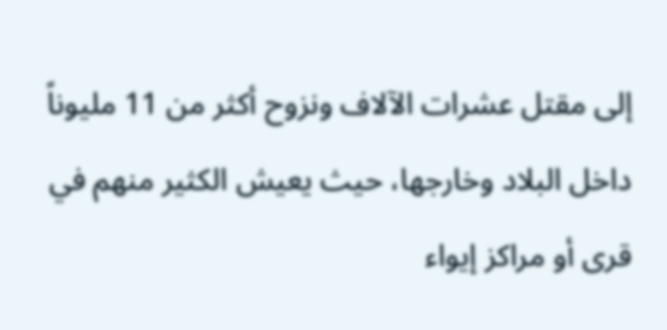إلى مقتل عشرات الآلاف ونزوح أكثر من 11 مليوناً داخل البلاد وخارجها، حيث يعيش الكثير منهم في قرى أو مراكز إيواء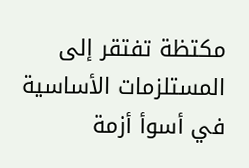مكتظة تفتقر إلى المستلزمات الأساسية في أسوأ أزمة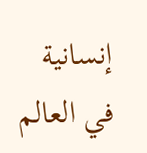إنسانية في العالم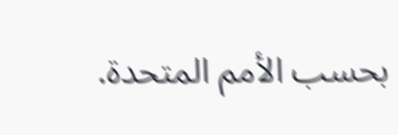بحسب الأمم المتحدة.